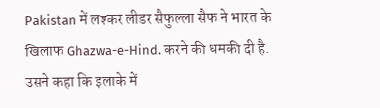Pakistan में लश्कर लीडर सैफुल्ला सैफ ने भारत के खिलाफ Ghazwa-e-Hind. करने की धमकी दी है. उसने कहा कि इलाके में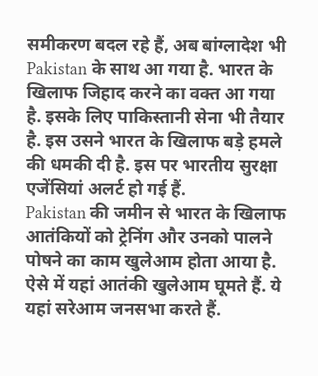समीकरण बदल रहे हैं, अब बांग्लादेश भी Pakistan के साथ आ गया है. भारत के खिलाफ जिहाद करने का वक्त आ गया है. इसके लिए पाकिस्तानी सेना भी तैयार है. इस उसने भारत के खिलाफ बड़े हमले की धमकी दी है. इस पर भारतीय सुरक्षा एजेंसियां अलर्ट हो गई हैं.
Pakistan की जमीन से भारत के खिलाफ आतंकियों को ट्रेनिंग और उनको पालने पोषने का काम खुलेआम होता आया है. ऐसे में यहां आतंकी खुलेआम घूमते हैं. ये यहां सरेआम जनसभा करते हैं.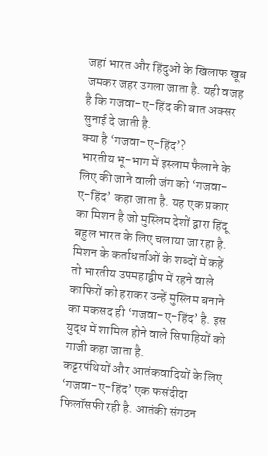जहां भारत और हिंदुओं के खिलाफ खूब जमकर जहर उगला जाता है. यही वजह है कि गजवा-ए-हिंद की बात अक्सर सुनाई दे जाती है.
क्या है ‘गजवा-ए-हिंद’?
भारतीय भू-भाग में इस्लाम फैलाने के लिए की जाने वाली जंग को ‘गजवा-ए-हिंद’ कहा जाता है. यह एक प्रकार का मिशन है जो मुस्लिम देशों द्वारा हिंदू बहुल भारत के लिए चलाया जा रहा है. मिशन के कर्ताधर्ताओं के शब्दों में कहें तो भारतीय उपमहाद्वीप में रहने वाले काफिरों को हराकर उन्हें मुस्लिम बनाने का मकसद ही ‘गजवा-ए-हिंद’ है. इस युद्ध में शामिल होने वाले सिपाहियों को गाजी कहा जाता है.
कट्टरपंथियों और आतंकवादियों के लिए ‘गजवा-ए-हिंद’ एक फसंदीदा फिलॉसफी रही है. आतंकी संगठन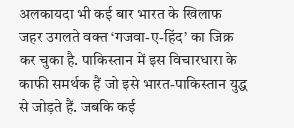अलकायदा भी कई बार भारत के खिलाफ जहर उगलते वक्त ‘गजवा-ए-हिंद’ का जिक्र कर चुका है. पाकिस्तान में इस विचारधारा के काफी समर्थक हैं जो इसे भारत-पाकिस्तान युद्ध से जोड़ते हैं. जबकि कई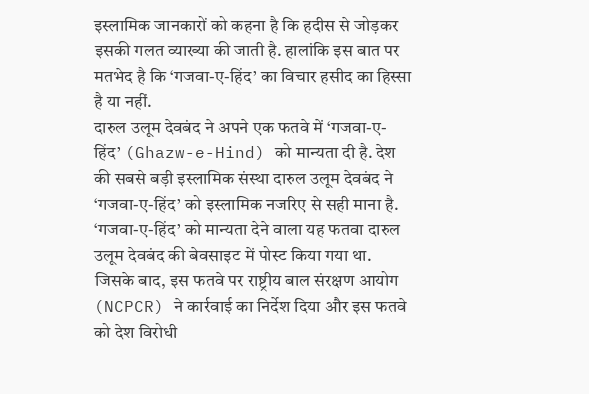इस्लामिक जानकारों को कहना है कि हदीस से जोड़कर इसकी गलत व्याख्या की जाती है. हालांकि इस बात पर मतभेद है कि ‘गजवा-ए-हिंद’ का विचार हसीद का हिस्सा है या नहीं.
दारुल उलूम देवबंद ने अपने एक फतवे में ‘गजवा-ए-हिंद’ (Ghazw-e-Hind) को मान्यता दी है. देश की सबसे बड़ी इस्लामिक संस्था दारुल उलूम देवबंद ने ‘गजवा-ए-हिंद’ को इस्लामिक नजरिए से सही माना है. ‘गजवा-ए-हिंद’ को मान्यता देने वाला यह फतवा दारुल उलूम देवबंद की बेवसाइट में पोस्ट किया गया था. जिसके बाद, इस फतवे पर राष्ट्रीय बाल संरक्षण आयोग (NCPCR) ने कार्रवाई का निर्देश दिया और इस फतवे को देश विरोधी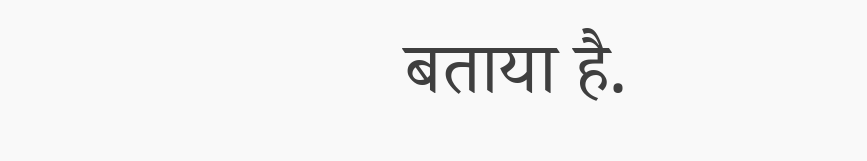बताया है.